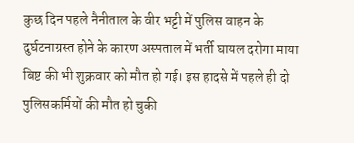कुछ दिन पहले नैनीताल के वीर भट्टी में पुलिस वाहन के दुर्घटनाग्रस्त होने के कारण अस्पताल में भर्ती घायल दरोगा माया बिष्ट की भी शुक्रवार को मौत हो गई। इस हादसे में पहले ही दो पुलिसकर्मियों की मौत हो चुकी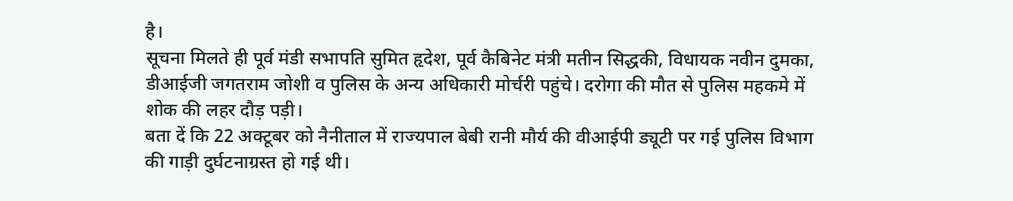है।
सूचना मिलते ही पूर्व मंडी सभापति सुमित हृदेश, पूर्व कैबिनेट मंत्री मतीन सिद्धकी, विधायक नवीन दुमका, डीआईजी जगतराम जोशी व पुलिस के अन्य अधिकारी मोर्चरी पहुंचे। दरोगा की मौत से पुलिस महकमे में शोक की लहर दौड़ पड़ी।
बता दें कि 22 अक्टूबर को नैनीताल में राज्यपाल बेबी रानी मौर्य की वीआईपी ड्यूटी पर गई पुलिस विभाग की गाड़ी दुर्घटनाग्रस्त हो गई थी।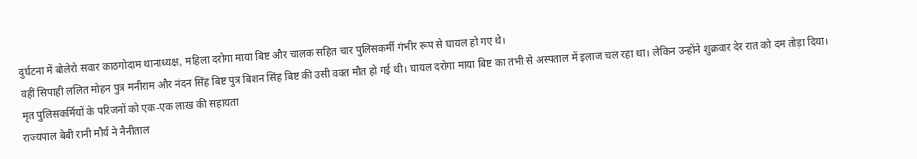दुर्घटना में बोलेरो सवार काठगोदाम थानाध्यक्ष, महिला दरोगा माया बिष्ट और चालक सहित चार पुलिसकर्मी गंभीर रूप से घायल हो गए थे।
वहीं सिपाही ललित मोहन पुत्र मनीराम और नंदन सिंह बिष्ट पुत्र बिशन सिंह बिष्ट की उसी वक्त मौत हो गई थी। घायल दरोगा माया बिष्ट का तभी से अस्पताल में इलाज चल रहा था। लेकिन उन्होंने शुक्रवार देर रात को दम तोड़ा दिया।
मृत पुलिसकर्मियों के परिजनों को एक-एक लाख की सहायता
राज्यपाल बेबी रानी मौर्य ने नैनीताल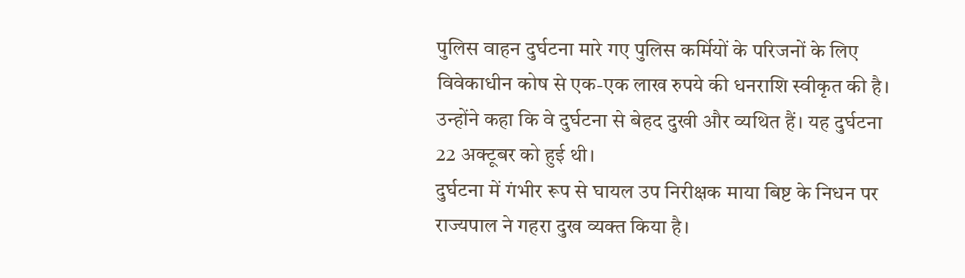पुलिस वाहन दुर्घटना मारे गए पुलिस कर्मियों के परिजनों के लिए विवेकाधीन कोष से एक-एक लाख रुपये की धनराशि स्वीकृत की है। उन्होंने कहा कि वे दुर्घटना से बेहद दुखी और व्यथित हैं। यह दुर्घटना 22 अक्टूबर को हुई थी।
दुर्घटना में गंभीर रूप से घायल उप निरीक्षक माया बिष्ट के निधन पर राज्यपाल ने गहरा दुख व्यक्त किया है।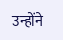उन्होंने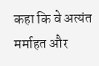कहा कि वे अत्यंत मर्माहत और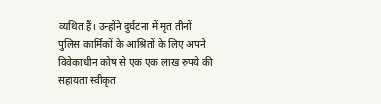व्यथित हैं। उन्होंने दुर्घटना में मृत तीनों पुलिस कार्मिकों के आश्रितों के लिए अपने विवेकाधीन कोष से एक एक लाख रुपये की सहायता स्वीकृत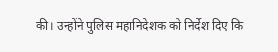की। उन्होंने पुलिस महानिदेशक को निर्देश दिए कि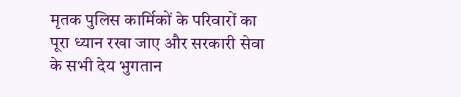मृतक पुलिस कार्मिकों के परिवारों का पूरा ध्यान रखा जाए और सरकारी सेवा के सभी देय भुगतान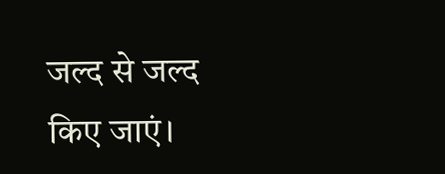जल्द से जल्द किए जाएं।